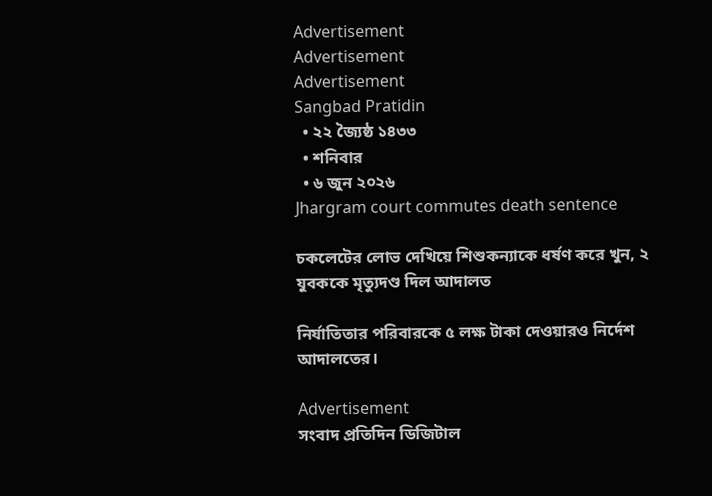Advertisement
Advertisement
Advertisement
Sangbad Pratidin
  • ২২ জ্যৈষ্ঠ ১৪৩৩
  • শনিবার
  • ৬ জুন ২০২৬
Jhargram court commutes death sentence

চকলেটের লোভ দেখিয়ে শিশুকন্যাকে ধর্ষণ করে খুন, ২ যুবককে মৃত্যুদণ্ড দিল আদালত

নির্যাতিতার পরিবারকে ৫ লক্ষ টাকা দেওয়ারও নির্দেশ আদালতের।

Advertisement
সংবাদ প্রতিদিন ডিজিটাল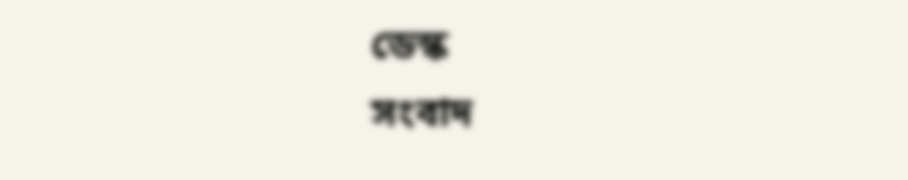ডেস্ক
সংবাদ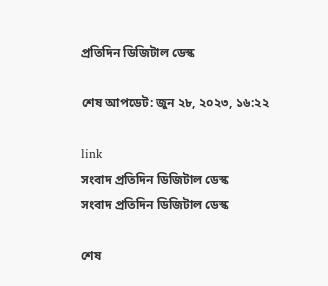প্রতিদিন ডিজিটাল ডেস্ক

শেষ আপডেট: জুন ২৮, ২০২৩, ১৬:২২

link
সংবাদ প্রতিদিন ডিজিটাল ডেস্ক
সংবাদ প্রতিদিন ডিজিটাল ডেস্ক

শেষ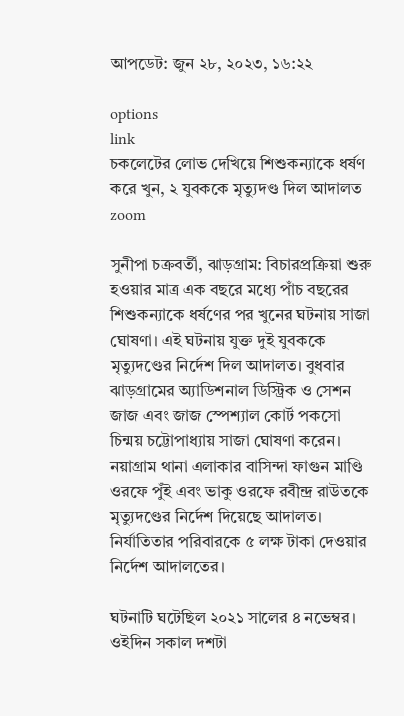আপডেট: জুন ২৮, ২০২৩, ১৬:২২

options
link
চকলেটের লোভ দেখিয়ে শিশুকন্যাকে ধর্ষণ করে খুন, ২ যুবককে মৃত্যুদণ্ড দিল আদালত zoom

সুনীপা চক্রবর্তী, ঝাড়গ্রাম: বিচারপ্রক্রিয়া শুরু হওয়ার মাত্র এক বছরে মধ্যে পাঁচ বছরের শিশুকন্যাকে ধর্ষণের পর খুনের ঘটনায় সাজা ঘোষণা। এই ঘটনায় যুক্ত দুই যুবককে মৃত্যুদণ্ডের নির্দেশ দিল আদালত। বুধবার ঝাড়গ্রামের অ্যাডিশনাল ডিস্ট্রিক ও সেশন জাজ এবং জাজ স্পেশ্যাল কোর্ট পকসো চিন্ময় চট্টোপাধ্যায় সাজা ঘোষণা করেন। নয়াগ্রাম থানা এলাকার বাসিন্দা ফাগুন মাণ্ডি ওরফে পুঁই এবং ভাকু ওরফে রবীন্দ্র রাউতকে মৃত্যুদণ্ডের নির্দেশ দিয়েছে আদালত। নির্যাতিতার পরিবারকে ৫ লক্ষ টাকা দেওয়ার নির্দেশ আদালতের।

ঘটনাটি ঘটেছিল ২০২১ সালের ৪ নভেম্বর। ওইদিন সকাল দশটা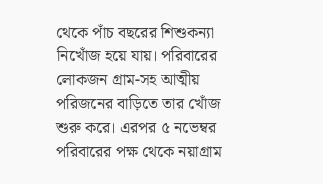থেকে পাঁচ বছরের শিশুকন্যা নিখোঁজ হয়ে যায়। পরিবারের লোকজন গ্রাম-সহ আত্মীয় পরিজনের বাড়িতে তার খোঁজ শুরু করে। এরপর ৫ নভেম্বর পরিবারের পক্ষ থেকে নয়াগ্রাম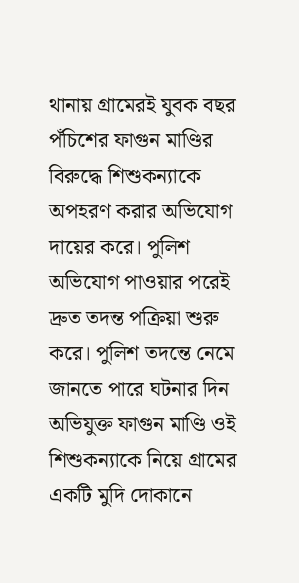থানায় গ্রামেরই যুবক বছর পঁচিশের ফাগুন মাণ্ডির বিরুদ্ধে শিশুকন্যাকে অপহরণ করার অভিযোগ দায়ের করে। পুলিশ অভিযোগ পাওয়ার পরেই দ্রুত তদন্ত পক্রিয়া শুরু করে। পুলিশ তদন্তে নেমে জানতে পারে ঘটনার দিন অভিযুক্ত ফাগুন মাণ্ডি ওই শিশুকন্যাকে নিয়ে গ্রামের একটি মুদি দোকানে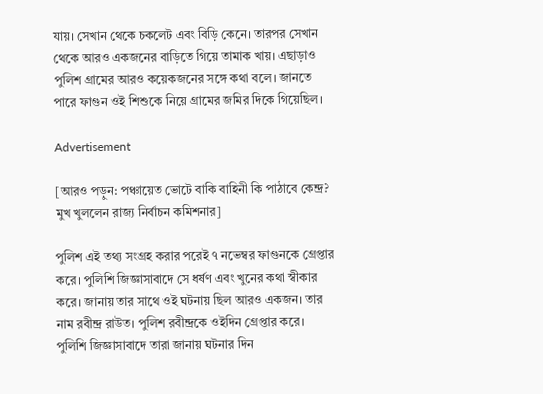যায়। সেখান থেকে চকলেট এবং বিড়ি কেনে। তারপর সেখান থেকে আরও একজনের বাড়িতে গিয়ে তামাক খায়। এছাড়াও পুলিশ গ্রামের আরও কয়েকজনের সঙ্গে কথা বলে। জানতে পারে ফাগুন ওই শিশুকে নিয়ে গ্রামের জমির দিকে গিয়েছিল।

Advertisement

[আরও পড়ুন: পঞ্চায়েত ভোটে বাকি বাহিনী কি পাঠাবে কেন্দ্র? মুখ খুললেন রাজ্য নির্বাচন কমিশনার]

পুলিশ এই তথ্য সংগ্রহ করার পরেই ৭ নভেম্বর ফাগুনকে গ্রেপ্তার করে। পুলিশি জিজ্ঞাসাবাদে সে ধর্ষণ এবং খুনের কথা স্বীকার করে। জানায় তার সাথে ওই ঘটনায় ছিল আরও একজন। তার নাম রবীন্দ্র রাউত। পুলিশ রবীন্দ্রকে ওইদিন গ্রেপ্তার করে। পুলিশি জিজ্ঞাসাবাদে তারা জানায় ঘটনার দিন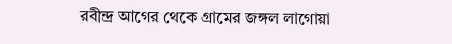রবীন্দ্র আগের থেকে গ্রামের জঙ্গল লাগোয়া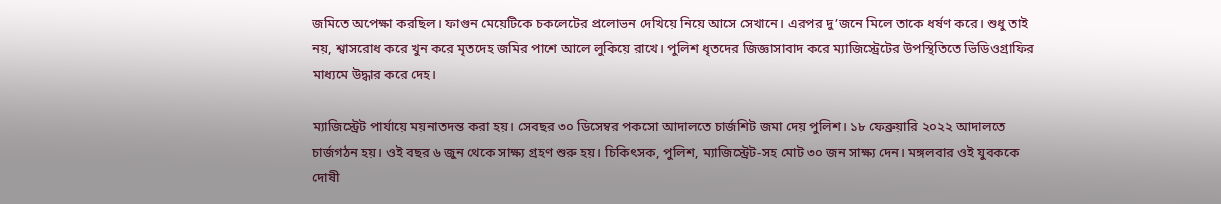জমিতে অপেক্ষা করছিল। ফাগুন মেয়েটিকে চকলেটের প্রলোভন দেখিয়ে নিয়ে আসে সেখানে। এরপর দু’জনে মিলে তাকে ধর্ষণ করে। শুধু তাই নয়, শ্বাসরোধ করে খুন করে মৃতদেহ জমির পাশে আলে লুকিয়ে রাখে। পুলিশ ধৃতদের জিজ্ঞাসাবাদ করে ম্যাজিস্ট্রেটের উপস্থিতিতে ভিডিওগ্রাফির মাধ্যমে উদ্ধার করে দেহ।

ম্যাজিস্ট্রেট পার্যায়ে ময়নাতদন্ত করা হয়। সেবছর ৩০ ডিসেম্বর পকসো আদালতে চার্জশিট জমা দেয় পুলিশ। ১৮ ফেব্রুয়ারি ২০২২ আদালতে চার্জগঠন হয়। ওই বছর ৬ জুন থেকে সাক্ষ্য গ্রহণ শুরু হয়। চিকিৎসক, পুলিশ, ম্যাজিস্ট্রেট-সহ মোট ৩০ জন সাক্ষ্য দেন। মঙ্গলবার ওই যুবককে দোষী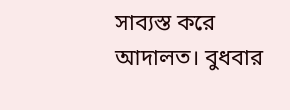সাব্যস্ত করে আদালত। বুধবার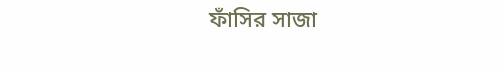ফাঁসির সাজা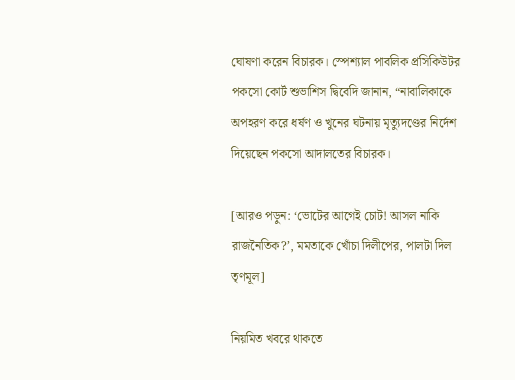ঘোষণা করেন বিচারক। স্পেশ্যাল পাবলিক প্রসিকিউটর পকসো কোর্ট শুভাশিস দ্বিবেদি জানান, “নাবালিকাকে অপহরণ করে ধর্ষণ ও খুনের ঘটনায় মৃত্যুদণ্ডের নির্দেশ দিয়েছেন পকসো আদালতের বিচারক।

[আরও পড়ুন: ‘ভোটের আগেই চোট! আসল নাকি রাজনৈতিক?’, মমতাকে খোঁচা দিলীপের, পালটা দিল তৃণমূল]

নিয়মিত খবরে থাকতে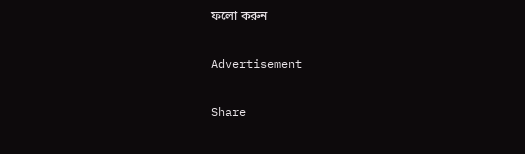ফলো করুন

Advertisement

Share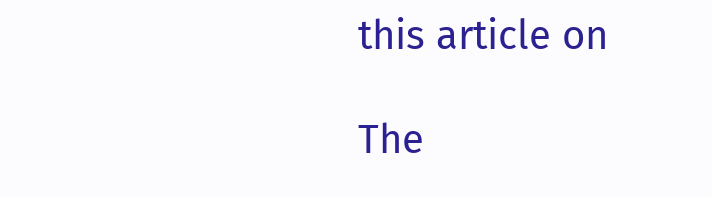this article on

The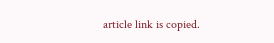article link is copied.